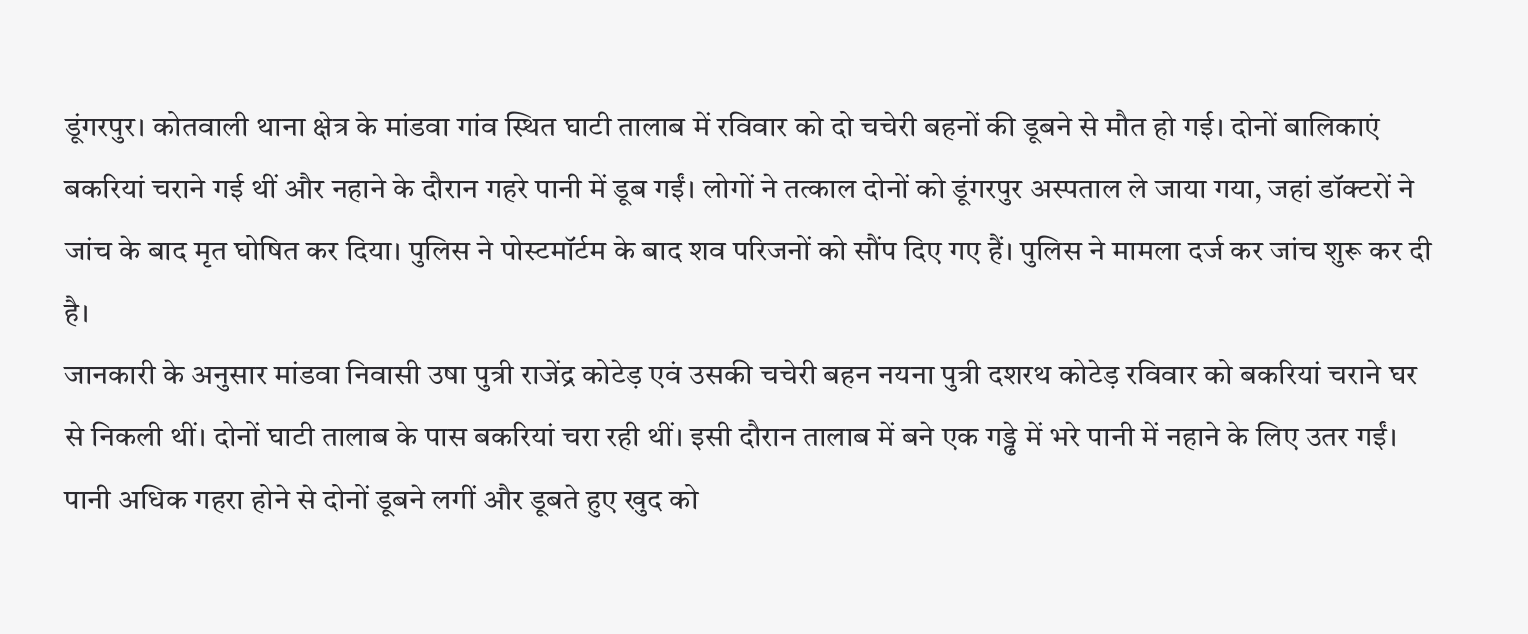डूंगरपुर। कोतवाली थाना क्षेत्र के मांडवा गांव स्थित घाटी तालाब में रविवार को दो चचेरी बहनों की डूबने से मौत हो गई। दोनों बालिकाएं बकरियां चराने गई थीं और नहाने के दौरान गहरे पानी में डूब गईं। लोगों ने तत्काल दोनों को डूंगरपुर अस्पताल ले जाया गया, जहां डॉक्टरों ने जांच के बाद मृत घोषित कर दिया। पुलिस ने पोस्टमॉर्टम के बाद शव परिजनों को सौंप दिए गए हैं। पुलिस ने मामला दर्ज कर जांच शुरू कर दी है।
जानकारी के अनुसार मांडवा निवासी उषा पुत्री राजेंद्र कोटेड़ एवं उसकी चचेरी बहन नयना पुत्री दशरथ कोटेड़ रविवार को बकरियां चराने घर से निकली थीं। दोनों घाटी तालाब के पास बकरियां चरा रही थीं। इसी दौरान तालाब में बने एक गड्ढे में भरे पानी में नहाने के लिए उतर गईं। पानी अधिक गहरा होने से दोनों डूबने लगीं और डूबते हुए खुद को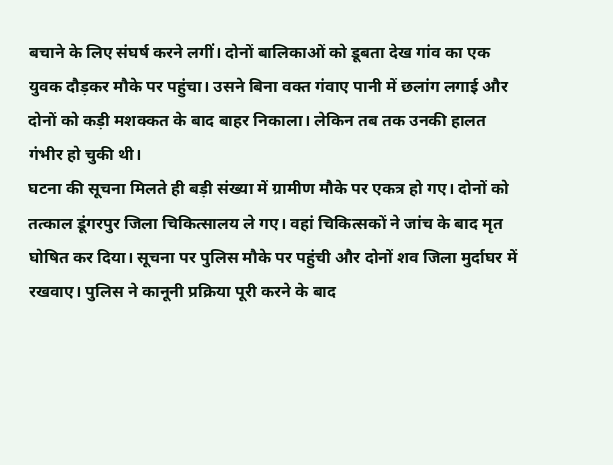बचाने के लिए संघर्ष करने लगीं। दोनों बालिकाओं को डूबता देख गांव का एक युवक दौड़कर मौके पर पहुंचा। उसने बिना वक्त गंवाए पानी में छलांग लगाई और दोनों को कड़ी मशक्कत के बाद बाहर निकाला। लेकिन तब तक उनकी हालत गंभीर हो चुकी थी।
घटना की सूचना मिलते ही बड़ी संख्या में ग्रामीण मौके पर एकत्र हो गए। दोनों को तत्काल डूंगरपुर जिला चिकित्सालय ले गए। वहां चिकित्सकों ने जांच के बाद मृत घोषित कर दिया। सूचना पर पुलिस मौके पर पहुंची और दोनों शव जिला मुर्दाघर में रखवाए। पुलिस ने कानूनी प्रक्रिया पूरी करने के बाद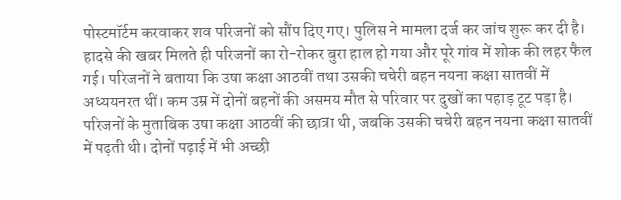पोस्टमॉर्टम करवाकर शव परिजनों को सौंप दिए गए। पुलिस ने मामला दर्ज कर जांच शुरू कर दी है।
हादसे की खबर मिलते ही परिजनों का रो-रोकर बुरा हाल हो गया और पूरे गांव में शोक की लहर फैल गई। परिजनों ने बताया कि उषा कक्षा आठवीं तथा उसकी चचेरी बहन नयना कक्षा सातवीं में अध्ययनरत थीं। कम उम्र में दोनों बहनों की असमय मौत से परिवार पर दुखों का पहाड़ टूट पड़ा है।
परिजनों के मुताबिक उषा कक्षा आठवीं की छात्रा थी, जबकि उसकी चचेरी बहन नयना कक्षा सातवीं में पढ़ती थी। दोनों पढ़ाई में भी अच्छी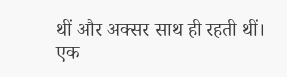थीं और अक्सर साथ ही रहती थीं। एक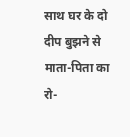साथ घर के दो दीप बुझने से माता-पिता का रो-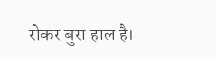रोकर बुरा हाल है।